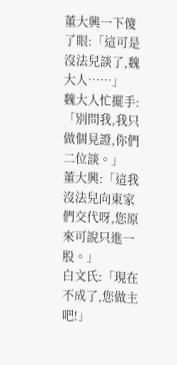董大興一下傻了眼:「這可是沒法兒談了,魏大人……」
魏大人忙擺手:「別問我,我只做個見證,你們二位談。」
董大興:「這我沒法兒向東家們交代呀,您原來可說只進一股。」
白文氏:「現在不成了,您做主吧!」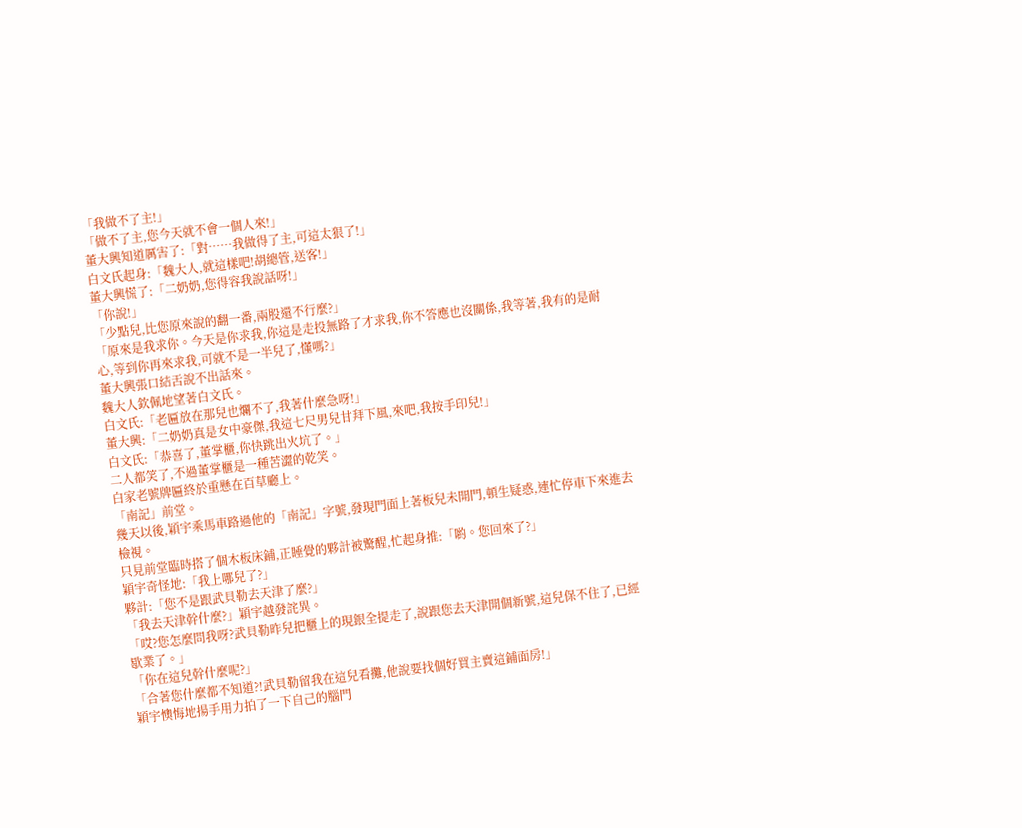「我做不了主!」
「做不了主,您今天就不會一個人來!」
董大興知道厲害了:「對……我做得了主,可這太狠了!」
白文氏起身:「魏大人,就這樣吧!胡總管,送客!」
董大興慌了:「二奶奶,您得容我說話呀!」
「你說!」
「少點兒,比您原來說的翻一番,兩股還不行麼?」
「原來是我求你。今天是你求我,你這是走投無路了才求我,你不答應也沒關係,我等著,我有的是耐心,等到你再來求我,可就不是一半兒了,懂嗎?」
董大興張口結舌說不出話來。
魏大人欽佩地望著白文氏。
白文氏:「老匾放在那兒也爛不了,我著什麼急呀!」
董大興:「二奶奶真是女中豪傑,我這七尺男兒甘拜下風,來吧,我按手印兒!」
白文氏:「恭喜了,董掌櫃,你快跳出火坑了。」
二人都笑了,不過董掌櫃是一種苦澀的乾笑。
白家老號牌匾終於重懸在百草廳上。
「南記」前堂。
幾天以後,穎宇乘馬車路過他的「南記」字號,發現門面上著板兒未開門,頓生疑惑,連忙停車下來進去檢視。
只見前堂臨時搭了個木板床鋪,正睡覺的夥計被驚醒,忙起身推:「喲。您回來了?」
穎宇奇怪地:「我上哪兒了?」
夥計:「您不是跟武貝勒去天津了麼?」
「我去天津幹什麼?」穎宇越發詫異。
「哎?您怎麼問我呀?武貝勒昨兒把櫃上的現銀全提走了,說跟您去天津開個新號,這兒保不住了,已經歇業了。」
「你在這兒幹什麼呢?」
「合著您什麼都不知道?!武貝勒留我在這兒看攤,他說要找個好買主賣這鋪面房!」
穎宇懊悔地揚手用力拍了一下自己的腦門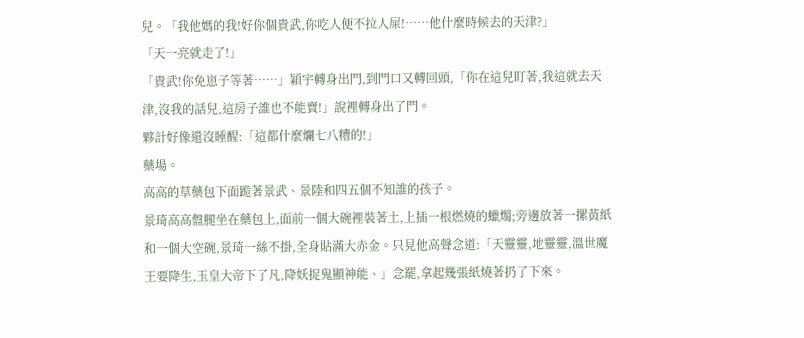兒。「我他媽的我!好你個貴武,你吃人便不拉人屎!……他什麼時候去的天津?」
「天一亮就走了!」
「貴武!你免崽子等著……」穎宇轉身出門,到門口又轉回頭,「你在這兒盯著,我這就去天津,沒我的話兒,這房子誰也不能賣!」說裡轉身出了門。
夥計好像還沒睡醒:「這都什麼爛七八糟的!」
藥場。
高高的草藥包下面跪著景武、景陸和四五個不知誰的孩子。
景琦高高盤腿坐在藥包上,面前一個大碗裡裝著土,上插一根燃燒的蠟燭;旁邊放著一摞黃紙和一個大空碗,景琦一絲不掛,全身貼滿大赤金。只見他高聲念道:「天靈靈,地靈靈,溫世魔王要降生,玉皇大帝下了凡,降妖捉鬼顯神能、」念罷,拿起幾張紙燒著扔了下來。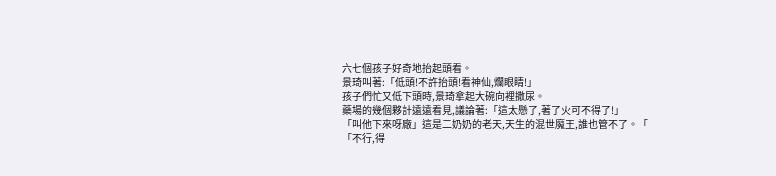六七個孩子好奇地抬起頭看。
景琦叫著:「低頭!不許抬頭!看神仙,爛眼睛!」
孩子們忙又低下頭時,景琦拿起大碗向裡撒尿。
藥場的幾個夥計遠遠看見,議論著:「這太懸了,著了火可不得了!」
「叫他下來呀廠」這是二奶奶的老天,天生的混世魔王,誰也管不了。「
「不行,得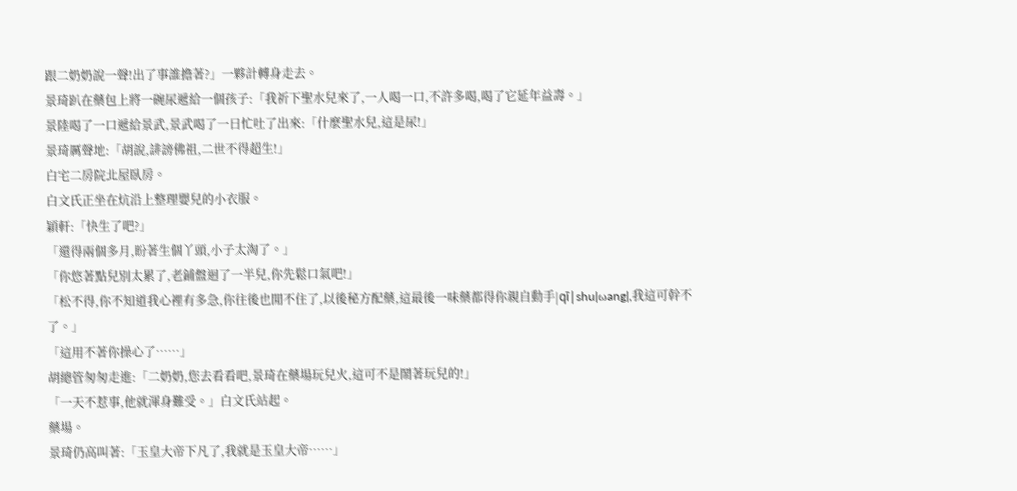跟二奶奶說一聲!出了事誰擔著?」一夥計轉身走去。
景琦趴在藥包上將一碗尿遞給一個孩子:「我祈下聖水兒來了,一人喝一口,不許多喝,喝了它延年益壽。」
景陸喝了一口遞給景武,景武喝了一日忙吐了出來:「什麼聖水兒,這是尿!」
景琦厲聲地:「胡說,誹謗佛祖,二世不得超生!」
白宅二房院北屋臥房。
白文氏正坐在炕沿上整理嬰兒的小衣服。
穎軒:「快生了吧?」
「還得兩個多月,盼著生個丫頭,小子太淘了。」
「你悠著點兒別太累了,老鋪盤迴了一半兒,你先鬆口氣吧!」
「松不得,你不知道我心裡有多急,你往後也閒不住了,以後秘方配藥,這最後一味藥都得你親自動手|qī|shu|ωang|,我這可幹不了。」
「這用不著你操心了……」
胡總管匆匆走進:「二奶奶,您去看看吧,景琦在藥場玩兒火,這可不是鬧著玩兒的!」
「一天不惹事,他就渾身難受。」白文氏站起。
藥場。
景琦仍高叫著:「玉皇大帝下凡了,我就是玉皇大帝……」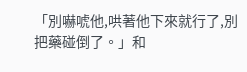「別嚇唬他,哄著他下來就行了,別把藥碰倒了。」和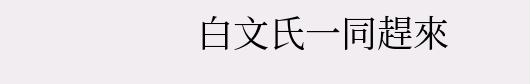白文氏一同趕來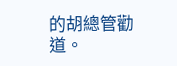的胡總管勸道。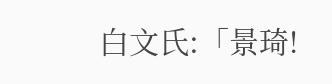白文氏:「景琦!